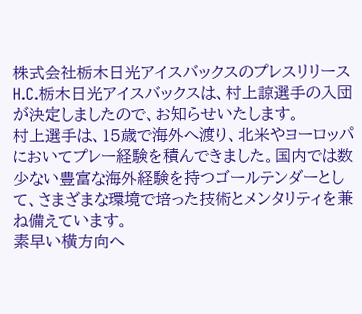株式会社栃木日光アイスバックスのプレスリリース
H.C.栃木日光アイスバックスは、村上諒選手の入団が決定しましたので、お知らせいたします。
村上選手は、15歳で海外へ渡り、北米やヨーロッパにおいてプレー経験を積んできました。国内では数少ない豊富な海外経験を持つゴールテンダーとして、さまざまな環境で培った技術とメンタリティを兼ね備えています。
素早い横方向へ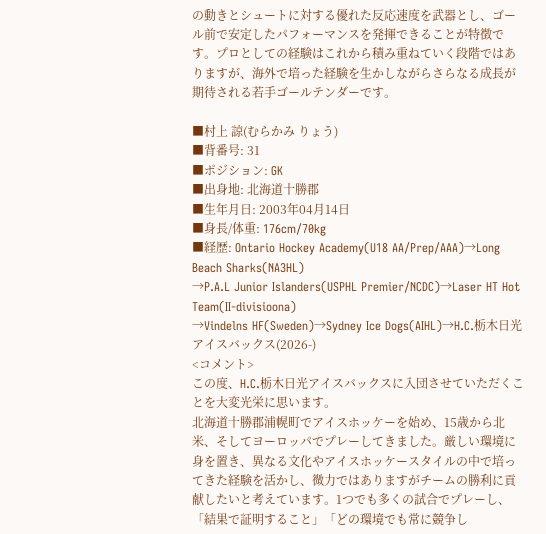の動きとシュートに対する優れた反応速度を武器とし、ゴール前で安定したパフォーマンスを発揮できることが特徴です。プロとしての経験はこれから積み重ねていく段階ではありますが、海外で培った経験を生かしながらさらなる成長が期待される若手ゴールテンダーです。

■村上 諒(むらかみ りょう)
■背番号: 31
■ポジション: GK
■出身地: 北海道十勝郡
■生年月日: 2003年04月14日
■身長/体重: 176cm/70kg
■経歴: Ontario Hockey Academy(U18 AA/Prep/AAA)→Long Beach Sharks(NA3HL)
→P.A.L Junior Islanders(USPHL Premier/NCDC)→Laser HT Hot Team(Ⅱ-divisioona)
→Vindelns HF(Sweden)→Sydney Ice Dogs(AIHL)→H.C.栃木日光アイスバックス(2026-)
<コメント>
この度、H.C.栃木日光アイスバックスに入団させていただくことを大変光栄に思います。
北海道十勝郡浦幌町でアイスホッケーを始め、15歳から北米、そしてヨーロッパでプレーしてきました。厳しい環境に身を置き、異なる文化やアイスホッケースタイルの中で培ってきた経験を活かし、微力ではありますがチームの勝利に貢献したいと考えています。1つでも多くの試合でプレーし、「結果で証明すること」「どの環境でも常に競争し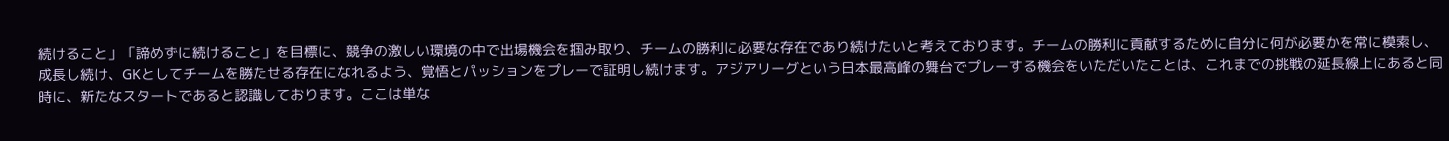続けること」「諦めずに続けること」を目標に、競争の激しい環境の中で出場機会を掴み取り、チームの勝利に必要な存在であり続けたいと考えております。チームの勝利に貢献するために自分に何が必要かを常に模索し、成長し続け、GKとしてチームを勝たせる存在になれるよう、覚悟とパッションをプレーで証明し続けます。アジアリーグという日本最高峰の舞台でプレーする機会をいただいたことは、これまでの挑戦の延長線上にあると同時に、新たなスタートであると認識しております。ここは単な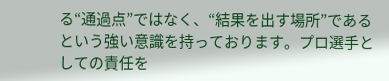る“通過点”ではなく、“結果を出す場所”であるという強い意識を持っております。プロ選手としての責任を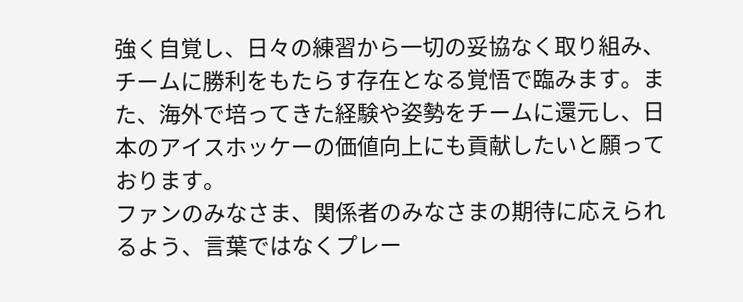強く自覚し、日々の練習から一切の妥協なく取り組み、チームに勝利をもたらす存在となる覚悟で臨みます。また、海外で培ってきた経験や姿勢をチームに還元し、日本のアイスホッケーの価値向上にも貢献したいと願っております。
ファンのみなさま、関係者のみなさまの期待に応えられるよう、言葉ではなくプレー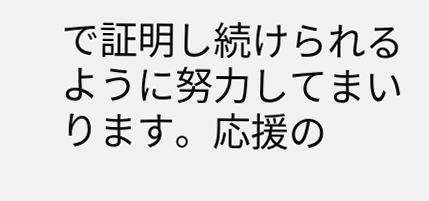で証明し続けられるように努力してまいります。応援の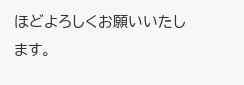ほどよろしくお願いいたします。